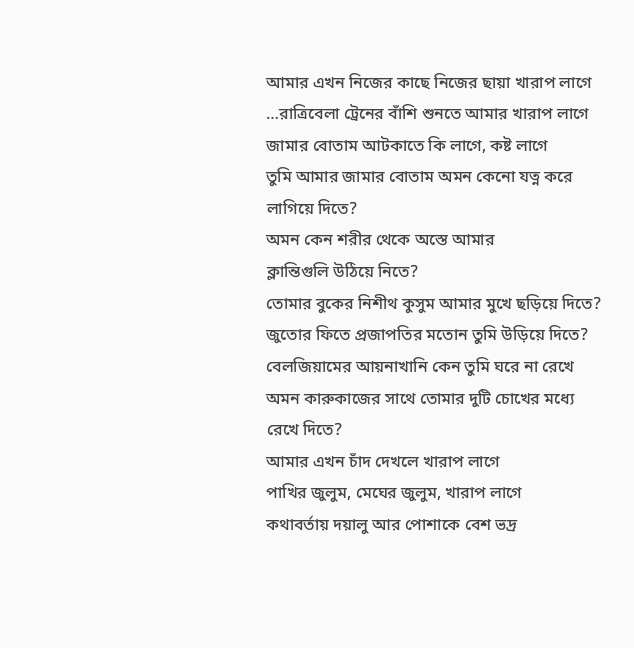আমার এখন নিজের কাছে নিজের ছায়া খারাপ লাগে
…রাত্রিবেলা ট্রেনের বাঁশি শুনতে আমার খারাপ লাগে
জামার বোতাম আটকাতে কি লাগে, কষ্ট লাগে
তুমি আমার জামার বোতাম অমন কেনো যত্ন করে
লাগিয়ে দিতে?
অমন কেন শরীর থেকে অস্তে আমার
ক্লান্তিগুলি উঠিয়ে নিতে?
তোমার বুকের নিশীথ কুসুম আমার মুখে ছড়িয়ে দিতে?
জুতোর ফিতে প্রজাপতির মতোন তুমি উড়িয়ে দিতে?
বেলজিয়ামের আয়নাখানি কেন তুমি ঘরে না রেখে
অমন কারুকাজের সাথে তোমার দুটি চোখের মধ্যে
রেখে দিতে?
আমার এখন চাঁদ দেখলে খারাপ লাগে
পাখির জুলুম, মেঘের জুলুম, খারাপ লাগে
কথাবর্তায় দয়ালু আর পোশাকে বেশ ভদ্র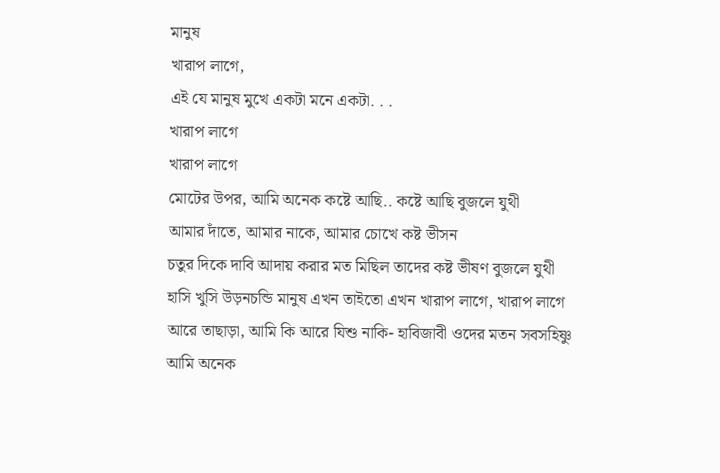মানুষ
খারাপ লাগে,
এই যে মানুষ মুখে একটা মনে একটা. . .
খারাপ লাগে
খারাপ লাগে
মোটের উপর, আমি অনেক কষ্টে আছি.. কষ্টে আছি বুজলে যুথী
আমার দাঁতে, আমার নাকে, আমার চোখে কষ্ট ভীসন
চতুর দিকে দাবি আদায় করার মত মিছিল তাদের কষ্ট ভীষণ বুজলে যুথী
হাসি খুসি উড়নচন্ডি মানুষ এখন তাইতো এখন খারাপ লাগে, খারাপ লাগে
আরে তাছাড়া, আমি কি আরে যিশু নাকি- হাবিজাবী ওদের মতন সবসহিষ্ণু
আমি অনেক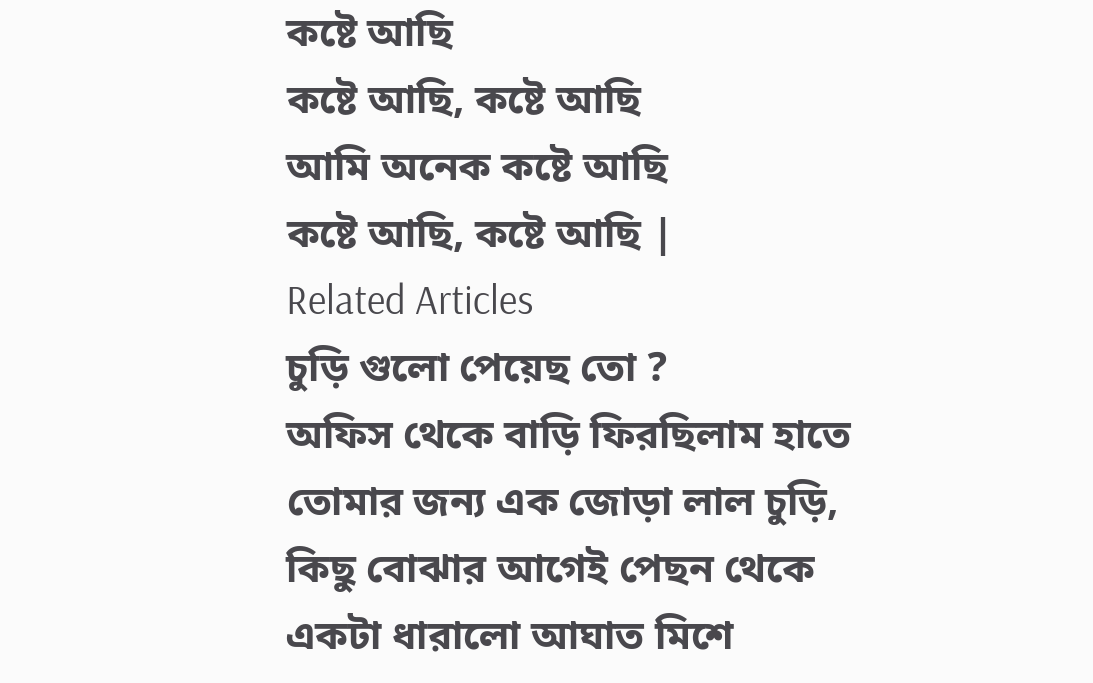কষ্টে আছি
কষ্টে আছি, কষ্টে আছি
আমি অনেক কষ্টে আছি
কষ্টে আছি, কষ্টে আছি |
Related Articles
চুড়ি গুলো পেয়েছ তো ?
অফিস থেকে বাড়ি ফিরছিলাম হাতে তোমার জন্য এক জোড়া লাল চুড়ি, কিছু বোঝার আগেই পেছন থেকে একটা ধারালো আঘাত মিশে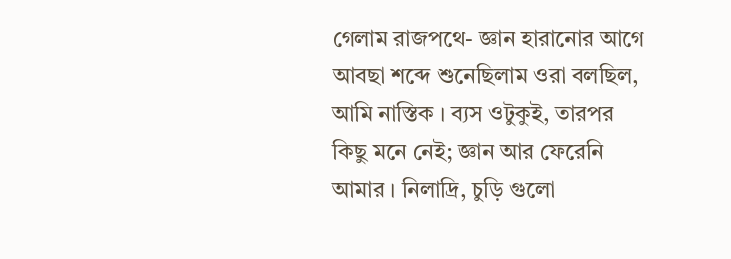গেলাম রাজপথে- জ্ঞান হারানোর আগে আবছা শব্দে শুনেছিলাম ওরা বলছিল, আমি নাস্তিক । ব্যস ওটুকুই, তারপর কিছু মনে নেই; জ্ঞান আর ফেরেনি আমার । নিলাদ্রি, চুড়ি গুলো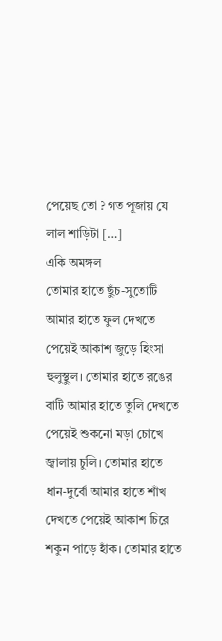পেয়েছ তো ? গত পূজায় যে লাল শাড়িটা […]
একি অমঙ্গল
তোমার হাতে ছুঁচ-সুতোটি আমার হাতে ফুল দেখতে পেয়েই আকাশ জুড়ে হিংসা হুলুস্থুল। তোমার হাতে রঙের বাটি আমার হাতে তুলি দেখতে পেয়েই শুকনো মড়া চোখে জ্বালায় চুলি। তোমার হাতে ধান-দুর্বো আমার হাতে শাঁখ দেখতে পেয়েই আকাশ চিরে শকুন পাড়ে হাঁক। তোমার হাতে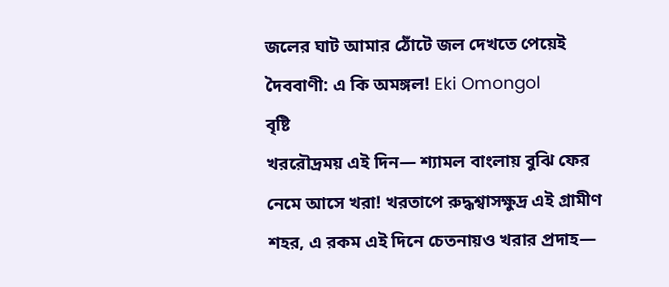জলের ঘাট আমার ঠোঁটে জল দেখতে পেয়েই দৈববাণী: এ কি অমঙ্গল! Eki Omongol
বৃষ্টি
খররৌদ্রময় এই দিন— শ্যামল বাংলায় বুঝি ফের নেমে আসে খরা! খরতাপে রুদ্ধশ্বাসক্ষুদ্র এই গ্রামীণ শহর, এ রকম এই দিনে চেতনায়ও খরার প্রদাহ—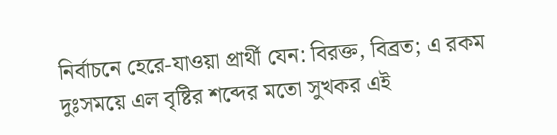নির্বাচনে হেরে-যাওয়া প্রার্থী যেন: বিরক্ত, বিব্রত; এ রকম দুঃসময়ে এল বৃষ্টির শব্দের মতো সুখকর এই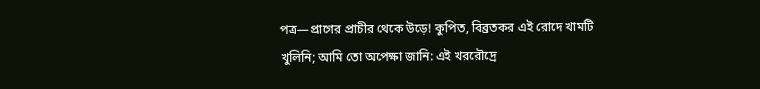পত্র—প্রাগের প্রাচীর থেকে উড়ে! কুপিত, বিব্রতকর এই রোদে খামটি খুলিনি; আমি তো অপেক্ষা জানি: এই খররৌদ্রে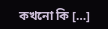কখনো কি […]